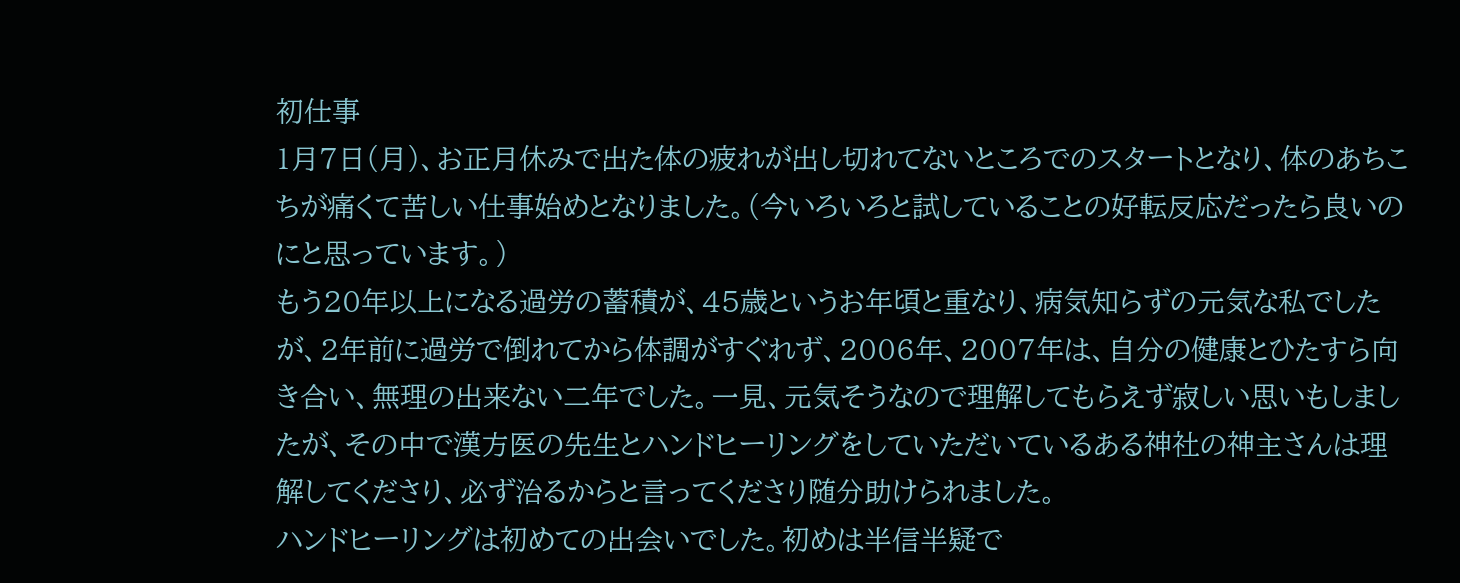初仕事
1月7日(月)、お正月休みで出た体の疲れが出し切れてないところでのスタートとなり、体のあちこちが痛くて苦しい仕事始めとなりました。(今いろいろと試していることの好転反応だったら良いのにと思っています。)
もう20年以上になる過労の蓄積が、45歳というお年頃と重なり、病気知らずの元気な私でしたが、2年前に過労で倒れてから体調がすぐれず、2006年、2007年は、自分の健康とひたすら向き合い、無理の出来ない二年でした。一見、元気そうなので理解してもらえず寂しい思いもしましたが、その中で漢方医の先生とハンドヒーリングをしていただいているある神社の神主さんは理解してくださり、必ず治るからと言ってくださり随分助けられました。
ハンドヒーリングは初めての出会いでした。初めは半信半疑で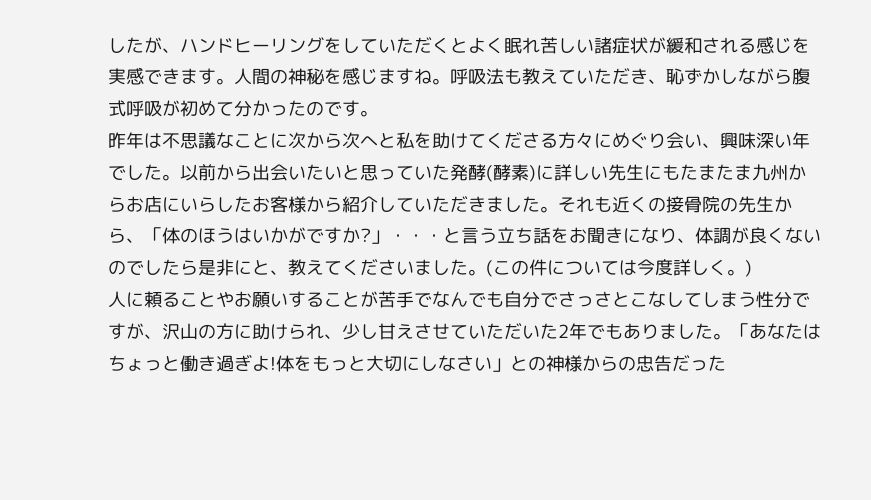したが、ハンドヒーリングをしていただくとよく眠れ苦しい諸症状が緩和される感じを実感できます。人間の神秘を感じますね。呼吸法も教えていただき、恥ずかしながら腹式呼吸が初めて分かったのです。
昨年は不思議なことに次から次へと私を助けてくださる方々にめぐり会い、興味深い年でした。以前から出会いたいと思っていた発酵(酵素)に詳しい先生にもたまたま九州からお店にいらしたお客様から紹介していただきました。それも近くの接骨院の先生から、「体のほうはいかがですか?」・・・と言う立ち話をお聞きになり、体調が良くないのでしたら是非にと、教えてくださいました。(この件については今度詳しく。)
人に頼ることやお願いすることが苦手でなんでも自分でさっさとこなしてしまう性分ですが、沢山の方に助けられ、少し甘えさせていただいた2年でもありました。「あなたはちょっと働き過ぎよ!体をもっと大切にしなさい」との神様からの忠告だった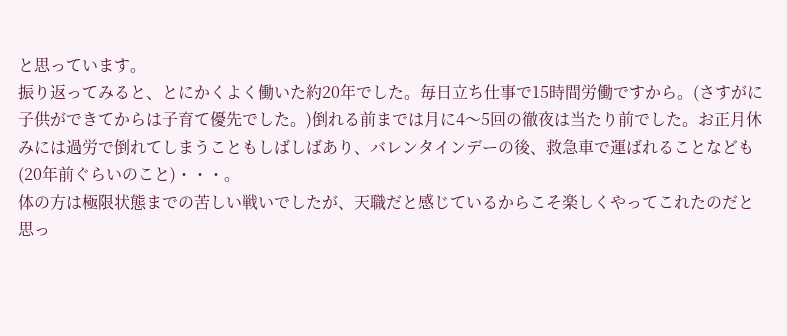と思っています。
振り返ってみると、とにかくよく働いた約20年でした。毎日立ち仕事で15時間労働ですから。(さすがに子供ができてからは子育て優先でした。)倒れる前までは月に4〜5回の徹夜は当たり前でした。お正月休みには過労で倒れてしまうこともしばしばあり、バレンタインデーの後、救急車で運ばれることなども(20年前ぐらいのこと)・・・。
体の方は極限状態までの苦しい戦いでしたが、天職だと感じているからこそ楽しくやってこれたのだと思っ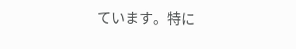ています。特に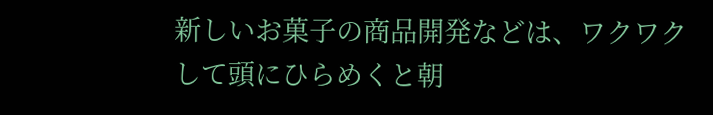新しいお菓子の商品開発などは、ワクワクして頭にひらめくと朝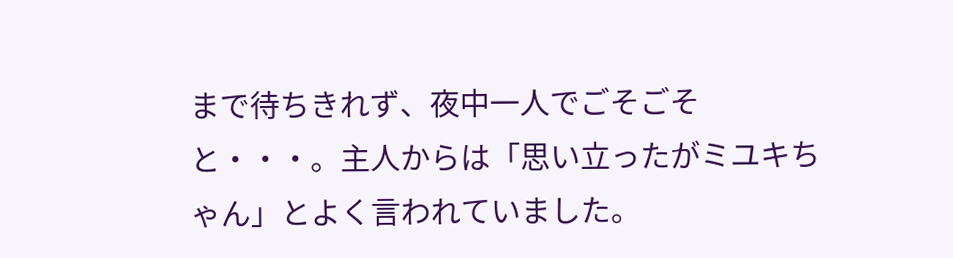まで待ちきれず、夜中一人でごそごそと・・・。主人からは「思い立ったがミユキちゃん」とよく言われていました。